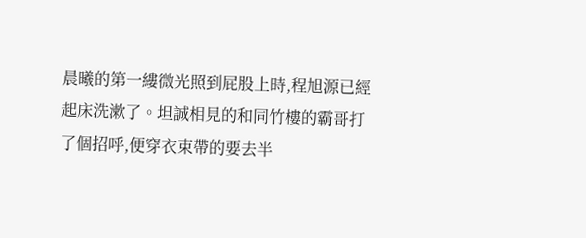晨曦的第一縷微光照到屁股上時,程旭源已經起床洗漱了。坦誠相見的和同竹樓的霸哥打了個招呼,便穿衣束帶的要去半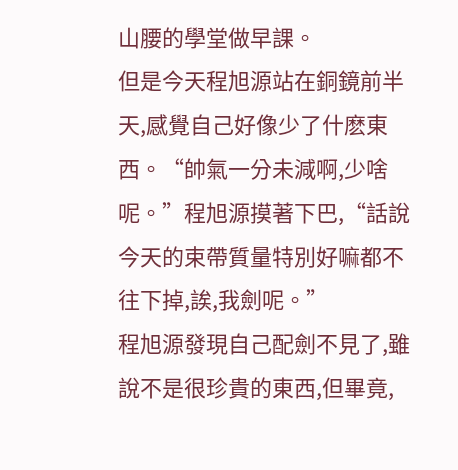山腰的學堂做早課。
但是今天程旭源站在銅鏡前半天,感覺自己好像少了什麽東西。“帥氣一分未減啊,少啥呢。”程旭源摸著下巴,“話說今天的束帶質量特別好嘛都不往下掉,誒,我劍呢。”
程旭源發現自己配劍不見了,雖說不是很珍貴的東西,但畢竟,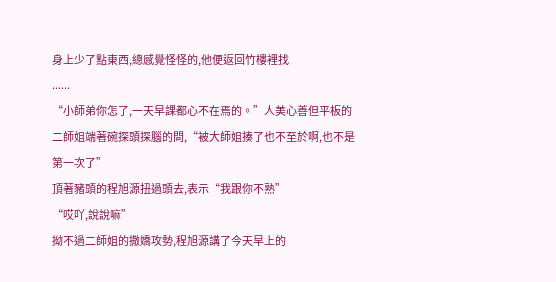身上少了點東西,總感覺怪怪的,他便返回竹樓裡找
......
“小師弟你怎了,一天早課都心不在焉的。”人美心善但平板的二師姐端著碗探頭探腦的問,“被大師姐揍了也不至於啊,也不是第一次了”
頂著豬頭的程旭源扭過頭去,表示“我跟你不熟”
“哎吖,說說嘛”
拗不過二師姐的撒嬌攻勢,程旭源講了今天早上的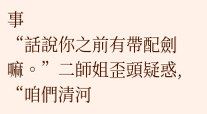事
“話說你之前有帶配劍嘛。”二師姐歪頭疑惑,
“咱們清河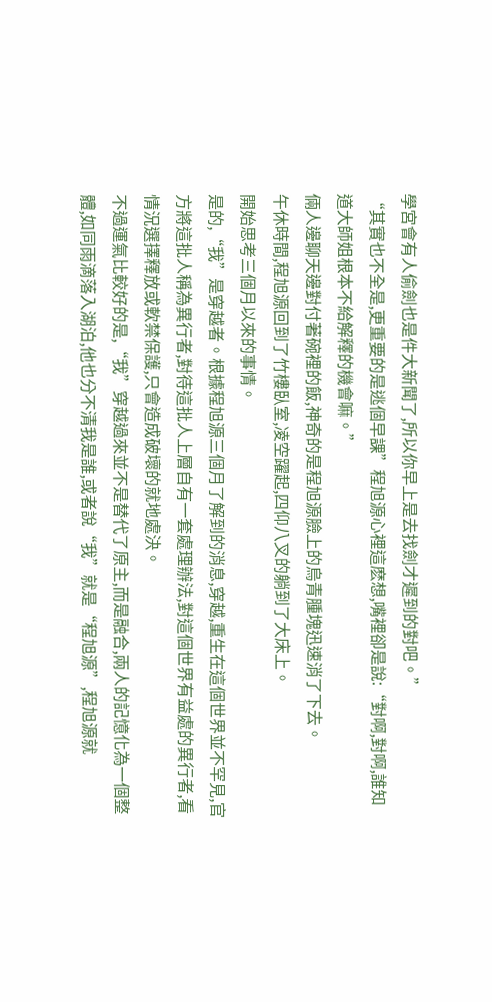學宮會有人偷劍也是件大新聞了,所以你早上是去找劍才遲到的對吧。”
“其實也不全是,更重要的是逃個早課”程旭源心裡這麽想,嘴裡卻是說:“對啊,對啊,誰知道大師姐根本不給解釋的機會嘛。”
倆人邊聊天邊對付著碗裡的飯,神奇的是程旭源臉上的烏青腫塊迅速消了下去。
午休時間,程旭源回到了竹樓臥室,凌空躍起,四仰八叉的躺到了大床上。
開始思考三個月以來的事情。
是的,“我”是穿越者。根據程旭源三個月了解到的消息,穿越,重生在這個世界並不罕見,官方將這批人稱為異行者,對待這批人上層自有一套處理辦法,對這個世界有益處的異行者,看情況選擇釋放或軟禁保護,只會造成破壞的就地處決。
不過運氣比較好的是,“我”穿越過來並不是替代了原主,而是融合,兩人的記憶化為一個整體,如同雨滴落入湖泊,他也分不清我是誰,或者說“我”就是“程旭源”,程旭源就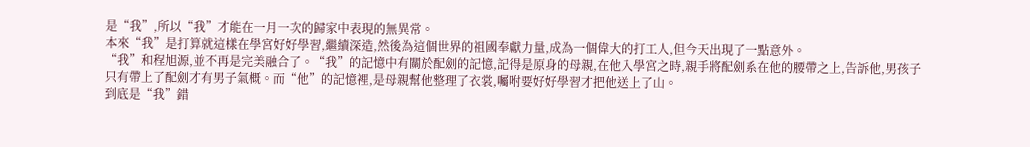是“我”,所以“我”才能在一月一次的歸家中表現的無異常。
本來“我”是打算就這樣在學宮好好學習,繼續深造,然後為這個世界的祖國奉獻力量,成為一個偉大的打工人,但今天出現了一點意外。
“我”和程旭源,並不再是完美融合了。“我”的記憶中有關於配劍的記憶,記得是原身的母親,在他入學宮之時,親手將配劍系在他的腰帶之上,告訴他,男孩子只有帶上了配劍才有男子氣概。而“他”的記憶裡,是母親幫他整理了衣裳,囑咐要好好學習才把他送上了山。
到底是“我”錯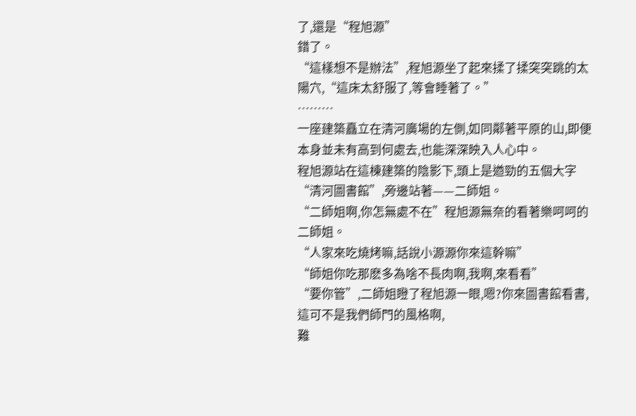了,還是“程旭源”
錯了。
“這樣想不是辦法”,程旭源坐了起來揉了揉突突跳的太陽穴,“這床太舒服了,等會睡著了。”
………
一座建築矗立在清河廣場的左側,如同鄰著平原的山,即便本身並未有高到何處去,也能深深映入人心中。
程旭源站在這棟建築的陰影下,頭上是遒勁的五個大字“清河圖書館”,旁邊站著——二師姐。
“二師姐啊,你怎無處不在”程旭源無奈的看著樂呵呵的二師姐。
“人家來吃燒烤嘛,話說小源源你來這幹嘛”
“師姐你吃那麽多為啥不長肉啊,我啊,來看看”
“要你管”,二師姐瞪了程旭源一眼,嗯?你來圖書館看書,這可不是我們師門的風格啊,
難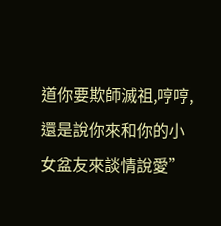道你要欺師滅祖,哼哼,還是說你來和你的小女盆友來談情說愛”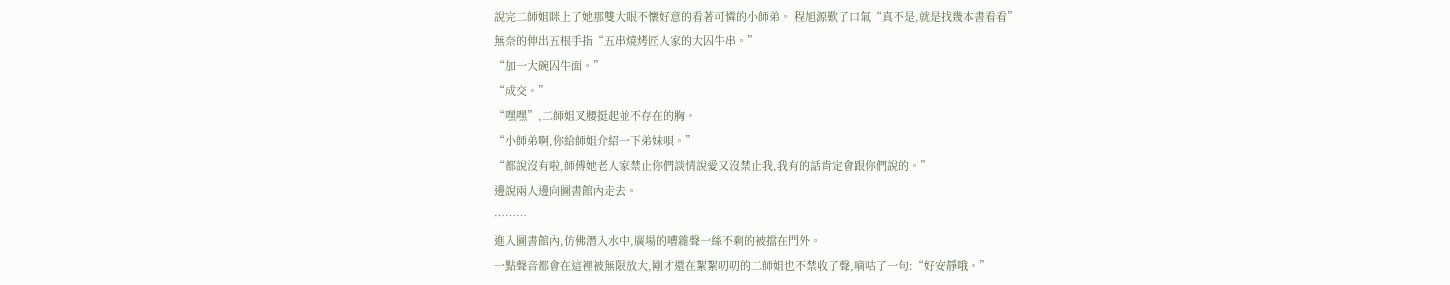說完二師姐眯上了她那雙大眼不懷好意的看著可憐的小師弟。 程旭源歎了口氣“真不是,就是找幾本書看看”
無奈的伸出五根手指“五串燒烤匠人家的大囚牛串。”
“加一大碗囚牛面。”
“成交。”
“嘿嘿”,二師姐叉腰挺起並不存在的胸。
“小師弟啊,你給師姐介紹一下弟妹唄。”
“都說沒有啦,師傅她老人家禁止你們談情說愛又沒禁止我,我有的話肯定會跟你們說的。”
邊說兩人邊向圖書館內走去。
………
進入圖書館內,仿佛潛入水中,廣場的嘈雜聲一絲不剩的被擋在門外。
一點聲音都會在這裡被無限放大,剛才還在絮絮叨叨的二師姐也不禁收了聲,嘀咕了一句:“好安靜哦。”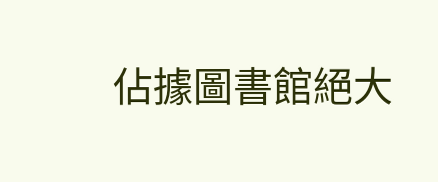佔據圖書館絕大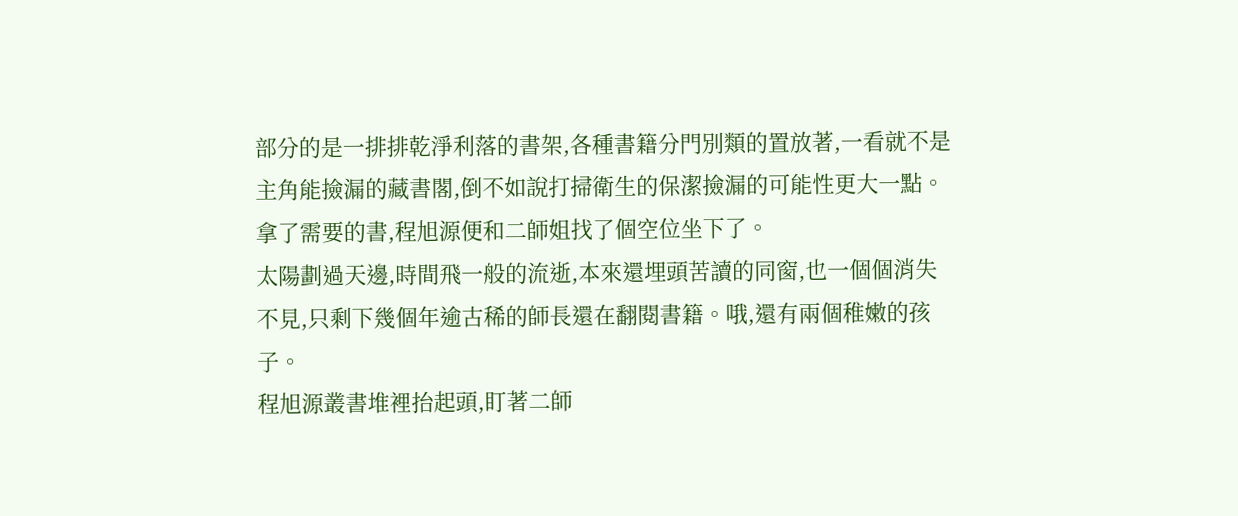部分的是一排排乾淨利落的書架,各種書籍分門別類的置放著,一看就不是主角能撿漏的藏書閣,倒不如說打掃衛生的保潔撿漏的可能性更大一點。
拿了需要的書,程旭源便和二師姐找了個空位坐下了。
太陽劃過天邊,時間飛一般的流逝,本來還埋頭苦讀的同窗,也一個個消失不見,只剩下幾個年逾古稀的師長還在翻閱書籍。哦,還有兩個稚嫩的孩子。
程旭源叢書堆裡抬起頭,盯著二師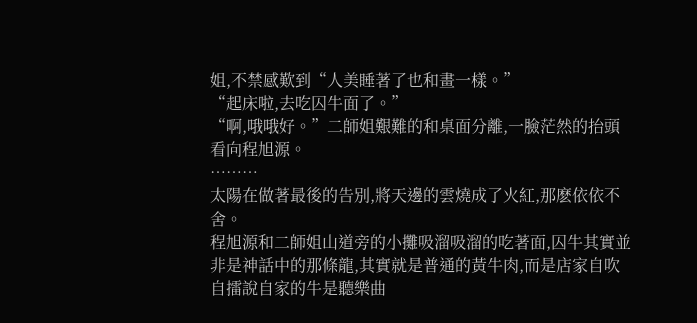姐,不禁感歎到“人美睡著了也和畫一樣。”
“起床啦,去吃囚牛面了。”
“啊,哦哦好。”二師姐艱難的和桌面分離,一臉茫然的抬頭看向程旭源。
………
太陽在做著最後的告別,將天邊的雲燒成了火紅,那麽依依不舍。
程旭源和二師姐山道旁的小攤吸溜吸溜的吃著面,囚牛其實並非是神話中的那條龍,其實就是普通的黃牛肉,而是店家自吹自擂說自家的牛是聽樂曲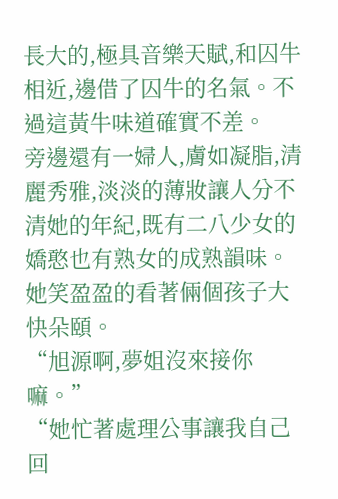長大的,極具音樂天賦,和囚牛相近,邊借了囚牛的名氣。不過這黃牛味道確實不差。
旁邊還有一婦人,膚如凝脂,清麗秀雅,淡淡的薄妝讓人分不清她的年紀,既有二八少女的嬌憨也有熟女的成熟韻味。她笑盈盈的看著倆個孩子大快朵頤。
“旭源啊,夢姐沒來接你嘛。”
“她忙著處理公事讓我自己回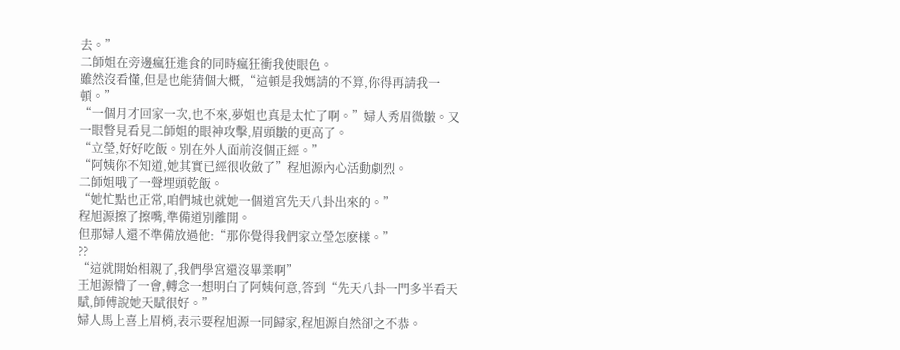去。”
二師姐在旁邊瘋狂進食的同時瘋狂衝我使眼色。
雖然沒看懂,但是也能猜個大概,“這頓是我媽請的不算,你得再請我一頓。”
“一個月才回家一次,也不來,夢姐也真是太忙了啊。”婦人秀眉微皺。又一眼瞥見看見二師姐的眼神攻擊,眉頭皺的更高了。
“立瑩,好好吃飯。別在外人面前沒個正經。”
“阿姨你不知道,她其實已經很收斂了”程旭源內心活動劇烈。
二師姐哦了一聲埋頭乾飯。
“她忙點也正常,咱們城也就她一個道宮先天八卦出來的。”
程旭源擦了擦嘴,準備道別離開。
但那婦人還不準備放過他:“那你覺得我們家立瑩怎麽樣。”
??
“這就開始相親了,我們學宮還沒畢業啊”
王旭源懵了一會,轉念一想明白了阿姨何意,答到“先天八卦一門多半看天賦,師傅說她天賦很好。”
婦人馬上喜上眉梢,表示要程旭源一同歸家,程旭源自然卻之不恭。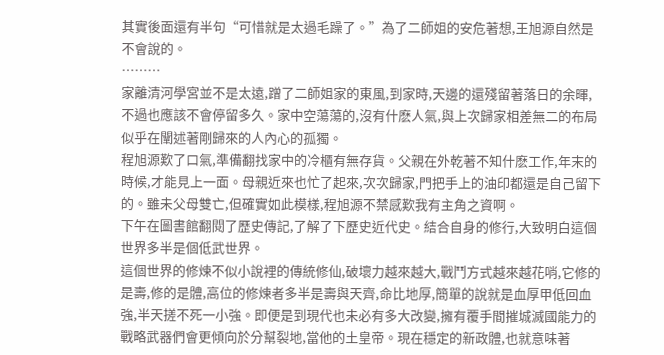其實後面還有半句“可惜就是太過毛躁了。”為了二師姐的安危著想,王旭源自然是不會說的。
………
家離清河學宮並不是太遠,蹭了二師姐家的東風,到家時,天邊的還殘留著落日的余暉,不過也應該不會停留多久。家中空蕩蕩的,沒有什麽人氣,與上次歸家相差無二的布局似乎在闡述著剛歸來的人內心的孤獨。
程旭源歎了口氣,準備翻找家中的冷櫃有無存貨。父親在外乾著不知什麽工作,年末的時候,才能見上一面。母親近來也忙了起來,次次歸家,門把手上的油印都還是自己留下的。雖未父母雙亡,但確實如此模樣,程旭源不禁感歎我有主角之資啊。
下午在圖書館翻閱了歷史傳記,了解了下歷史近代史。結合自身的修行,大致明白這個世界多半是個低武世界。
這個世界的修煉不似小說裡的傳統修仙,破壞力越來越大,戰鬥方式越來越花哨,它修的是壽,修的是體,高位的修煉者多半是壽與天齊,命比地厚,簡單的說就是血厚甲低回血強,半天搓不死一小強。即便是到現代也未必有多大改變,擁有覆手間摧城滅國能力的戰略武器們會更傾向於分幫裂地,當他的土皇帝。現在穩定的新政體,也就意味著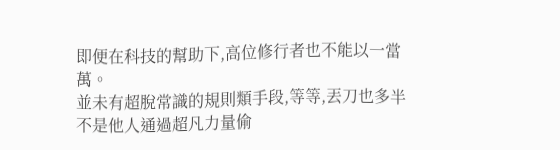即便在科技的幫助下,高位修行者也不能以一當萬。
並未有超脫常識的規則類手段,等等,丟刀也多半不是他人通過超凡力量偷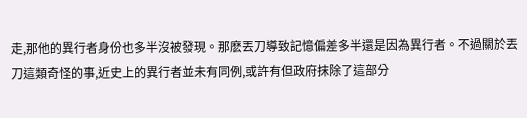走,那他的異行者身份也多半沒被發現。那麽丟刀導致記憶偏差多半還是因為異行者。不過關於丟刀這類奇怪的事,近史上的異行者並未有同例,或許有但政府抹除了這部分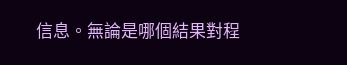信息。無論是哪個結果對程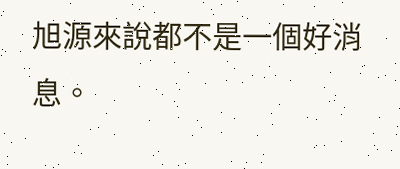旭源來說都不是一個好消息。